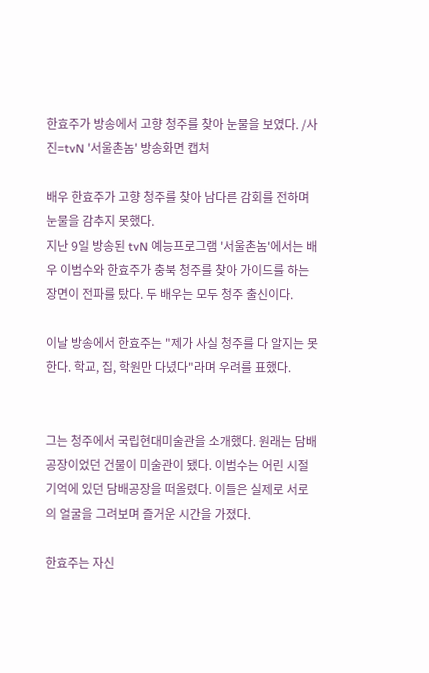한효주가 방송에서 고향 청주를 찾아 눈물을 보였다. /사진=tvN '서울촌놈' 방송화면 캡처

배우 한효주가 고향 청주를 찾아 남다른 감회를 전하며 눈물을 감추지 못했다.
지난 9일 방송된 tvN 예능프로그램 '서울촌놈'에서는 배우 이범수와 한효주가 충북 청주를 찾아 가이드를 하는 장면이 전파를 탔다. 두 배우는 모두 청주 출신이다.

이날 방송에서 한효주는 "제가 사실 청주를 다 알지는 못한다. 학교, 집, 학원만 다녔다"라며 우려를 표했다.


그는 청주에서 국립현대미술관을 소개했다. 원래는 담배공장이었던 건물이 미술관이 됐다. 이범수는 어린 시절 기억에 있던 담배공장을 떠올렸다. 이들은 실제로 서로의 얼굴을 그려보며 즐거운 시간을 가졌다.

한효주는 자신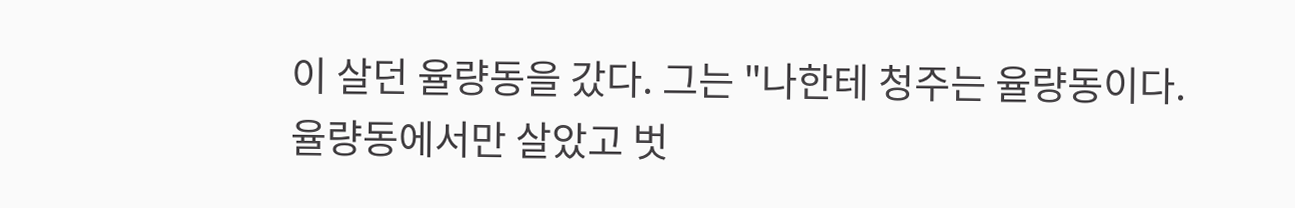이 살던 율량동을 갔다. 그는 "나한테 청주는 율량동이다. 율량동에서만 살았고 벗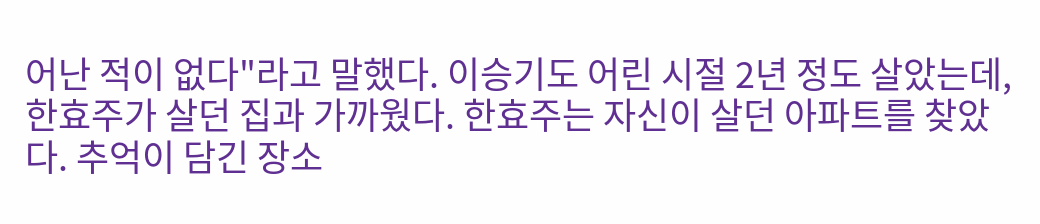어난 적이 없다"라고 말했다. 이승기도 어린 시절 2년 정도 살았는데, 한효주가 살던 집과 가까웠다. 한효주는 자신이 살던 아파트를 찾았다. 추억이 담긴 장소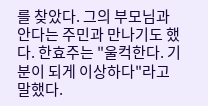를 찾았다. 그의 부모님과 안다는 주민과 만나기도 했다. 한효주는 "울컥한다. 기분이 되게 이상하다"라고 말했다.